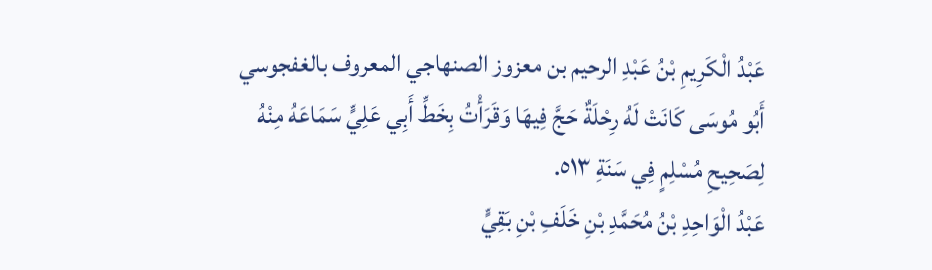عَبْدُ الْكَرِيمِ بْنُ عَبْدِ الرحيم بن معزوز الصنهاجي المعروف بالغفجوسي أَبُو مُوسَى كَانَتْ لَهُ رِحْلَةٌ حَجَّ فِيهَا وَقَرَأْتُ بِخَطِّ أَبِي عَلِيٍّ سَمَاعَهُ مِنْهُ لِصَحِيحِ مُسْلِمٍ فِي سَنَةِ ٥١٣.
عَبْدُ الْوَاحِدِ بْنُ مُحَمَّدِ بْنِ خَلَفِ بْنِ بَقِيٍّ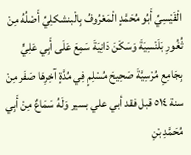الْقَيْسِيِّ أَبُو مُحَمَّدٍ الْمَعْرُوفُ بِالْبنشكلِيِّ أَصْلُهُ مِنْ ثُغُورِ بَلَنْسِيَةَ وَسَكَنَ دَانِيَةَ سَمِعَ عَلَى أَبِي عَلِيٍّ بِجَامِعِ مُرْسِيَّةَ صَحِيحَ مُسْلِمٍ فِي مُدَّةٍ آخِرِهَا صَفَر مِنْ سنة ٥١٤ قبل فقد أبي علي بسير وَلَهُ سَمَاعٌ مِنْ أَبِي مُحَمَّدِ بْنِ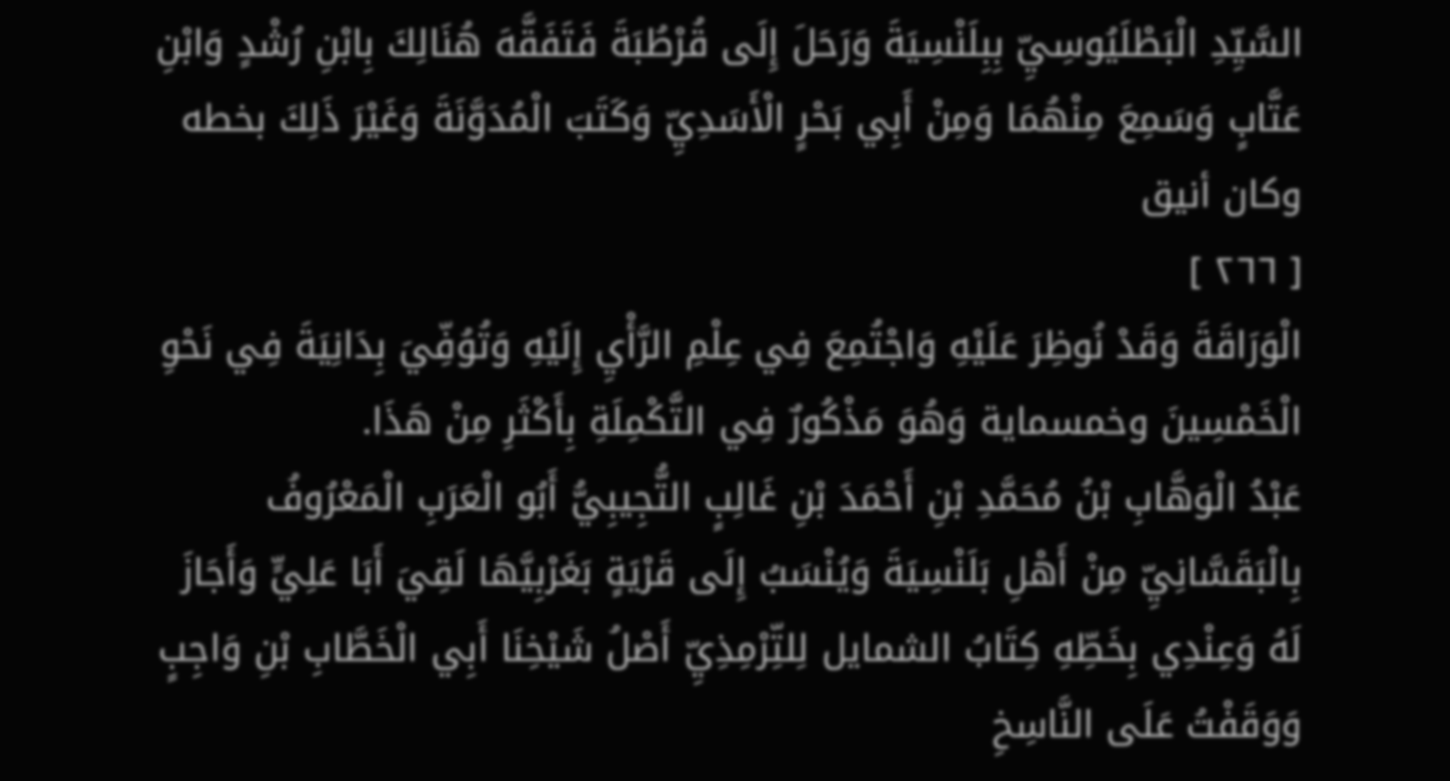السَّيِّدِ الْبَطْلَيُوسِيِّ بِبِلَنْسِيَةَ وَرَحَلَ إِلَى قُرْطُبَةَ فَتَفَقَّهَ هُنَالِكَ بِابْنِ رُشْدٍ وَابْنِ عَتَّابٍ وَسَمِعَ مِنْهُمَا وَمِنْ أَبِي بَحْرٍ الْأَسَدِيِّ وَكَتَبَ الْمُدَوَّنَةَ وَغَيْرَ ذَلِكَ بخطه وكان أنيق
[ ٢٦٦ ]
الْوَرَاقَةَ وَقَدْ نُوظِرَ عَلَيْهِ وَاجْتُمِعَ فِي عِلْمِ الرَّأْيِ إِلَيْهِ وَتُوُفِّيَ بِدَانِيَةَ فِي نَحْوِ الْخَمْسِينَ وخمسماية وَهُوَ مَذْكُورٌ فِي التَّكْمِلَةِ بِأَكْثَرِ مِنْ هَذَا.
عَبْدُ الْوَهَّابِ بْنُ مُحَمَّدِ بْنِ أَحْمَدَ بْنِ غَالِبٍ التُّجِيبِيُّ أَبُو الْعَرَبِ الْمَعْرُوفُ بِالْبَقَسَّانِيِّ مِنْ أَهْلِ بَلَنْسِيَةَ وَيُنْسَبُ إِلَى قَرْيَةٍ بَغَرْبِيَّهَا لَقِيَ أَبَا عَلِيٍّ وَأَجَازَ لَهُ وَعِنْدِي بِخَطِّهِ كِتَابُ الشمايل لِلتِّرْمِذِيِّ أَصْلُ شَيْخِنَا أَبِي الْخَطَّابِ بْنِ وَاجِبٍ وَوَقَفْتُ عَلَى النَّاسِخِ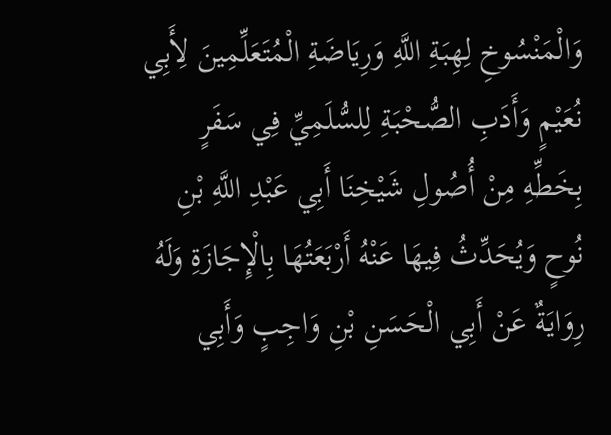وَالْمَنْسُوخِ لِهِبَةِ اللَّهِ وَرِيَاضَةِ الْمُتَعَلِّمِينَ لِأَبِي نُعَيْمٍ وَأَدَبِ الصُّحْبَةِ لِلسُّلَمِيِّ فِي سَفَرٍ بِخَطِّهِ مِنْ أُصُولِ شَيْخِنَا أَبِي عَبْدِ اللَّهِ بْنِ نُوحٍ وَيُحَدِّثُ فِيهَا عَنْهُ أَرْبَعَتُهَا بِالْإِجَازَةِ وَلَهُ رِوَايَةٌ عَنْ أَبِي الْحَسَنِ بْنِ وَاجِبٍ وَأَبِي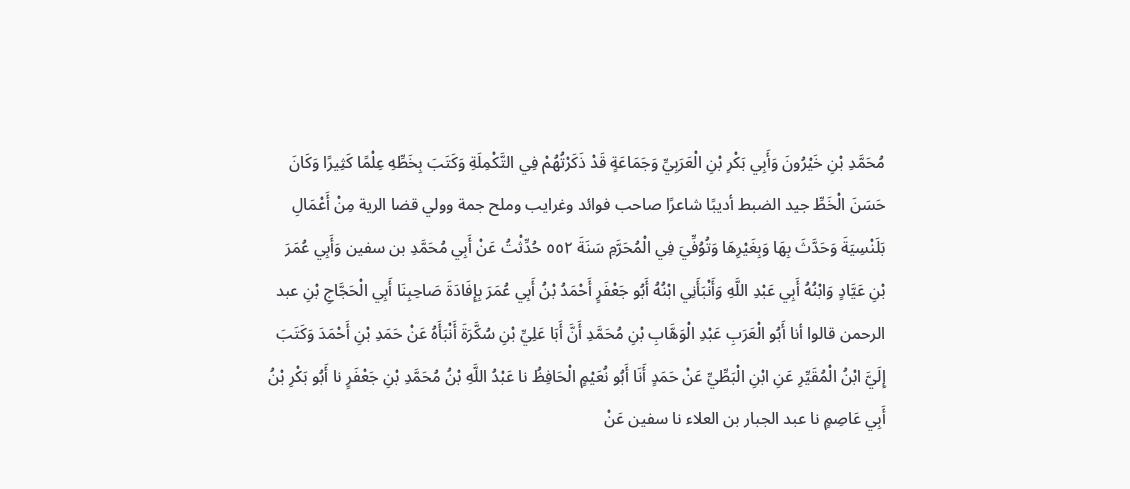مُحَمَّدِ بْنِ خَيْرُونَ وَأَبِي بَكْرِ بْنِ الْعَرَبِيِّ وَجَمَاعَةٍ قَدْ ذَكَرْتُهُمْ فِي التَّكْمِلَةِ وَكَتَبَ بِخَطِّهِ عِلْمًا كَثِيرًا وَكَانَ حَسَنَ الْخَطِّ جيد الضبط أديبًا شاعرًا صاحب فوائد وغرايب وملح جمة وولي قضا الرية مِنْ أَعْمَالِ بَلَنْسِيَةَ وَحَدَّثَ بِهَا وَبِغَيْرِهَا وَتُوُفِّيَ فِي الْمُحَرَّمِ سَنَةَ ٥٥٢ حُدِّثْتُ عَنْ أَبِي مُحَمَّدِ بن سفين وَأَبِي عُمَرَ بْنِ عَيَّادٍ وَابْنُهُ أَبِي عَبْدِ اللَّهِ وَأَنْبَأَنِي ابْنُهُ أَبُو جَعْفَرٍ أَحْمَدُ بْنُ أَبِي عُمَرَ بِإِفَادَةَ صَاحِبِنَا أَبِي الْحَجَّاجِ بْنِ عبد الرحمن قالوا أنا أَبُو الْعَرَبِ عَبْدِ الْوَهَّابِ بْنِ مُحَمَّدِ أَنَّ أَبَا عَلِيِّ بْنِ سُكَّرَةَ أَنْبَأَهُ عَنْ حَمَدِ بْنِ أَحْمَدَ وَكَتَبَ إِلَيَّ ابْنُ الْمُقَيِّرِ عَنِ ابْنِ الْبَطِّيِّ عَنْ حَمَدٍ أَنَا أَبُو نُعَيْمٍ الْحَافِظُ نا عَبْدُ اللَّهِ بْنُ مُحَمَّدِ بْنِ جَعْفَرٍ نا أَبُو بَكْرِ بْنُ أَبِي عَاصِمٍ نا عبد الجبار بن العلاء نا سفين عَنْ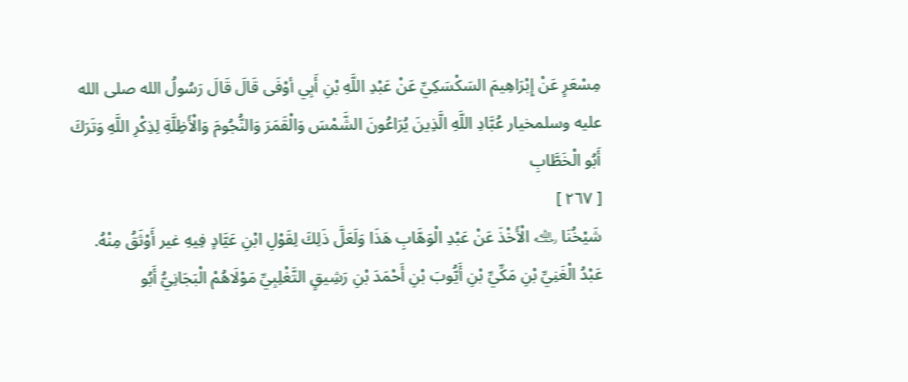مِسْعَرٍ عَنْ إِبْرَاهِيمَ السَكْسَكِيِّ عَنْ عَبْدِ اللَّهِ بْنِ أَبِي أوْفَى قَالَ قَالَ رَسُولُ الله صلى الله عليه وسلمخيار عُبَّادِ اللَّهِ الَّذِينَ يُرَاعُونَ الشَّمْسَ وَالْقَمَرَ وَالنُّجُومَ وَالْأَظِلَّةِ لِذِكْرِ اللَّهِ وَتَرَكَ أَبُو الْخَطَّابِ
[ ٢٦٧ ]
شَيْخُنَا ﵀ الْأَخْذَ عَنْ عَبْدِ الْوَهَّابِ هَذَا وَلَعَلَّ ذَلِكَ لِقَوْلِ ابْنِ عَيَّادٍ فِيهِ غير أَوْثَقُ مِنْهُ.
عَبْدُ الْغَنِيِّ بْنِ مَكِّيِّ بْنِ أَيُّوبَ بْنِ أَحْمَدَ بْنِ رَشِيقٍ التَّغْلِبِيِّ مَوْلَاهُمْ الْبَجَانِيُّ أَبُو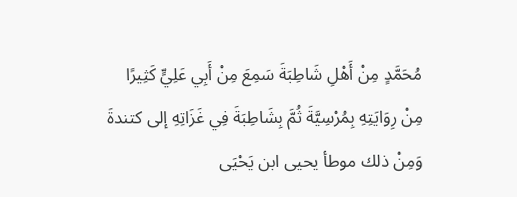مُحَمَّدٍ مِنْ أَهْلِ شَاطِبَةَ سَمِعَ مِنْ أَبِي عَلِيٍّ كَثِيرًا مِنْ رِوَايَتِهِ بِمُرْسِيَّةَ ثُمَّ بِشَاطِبَةَ فِي غَزَاتِهِ إلى كتندةَ وَمِنْ ذلك موطأ يحيى ابن يَحْيَى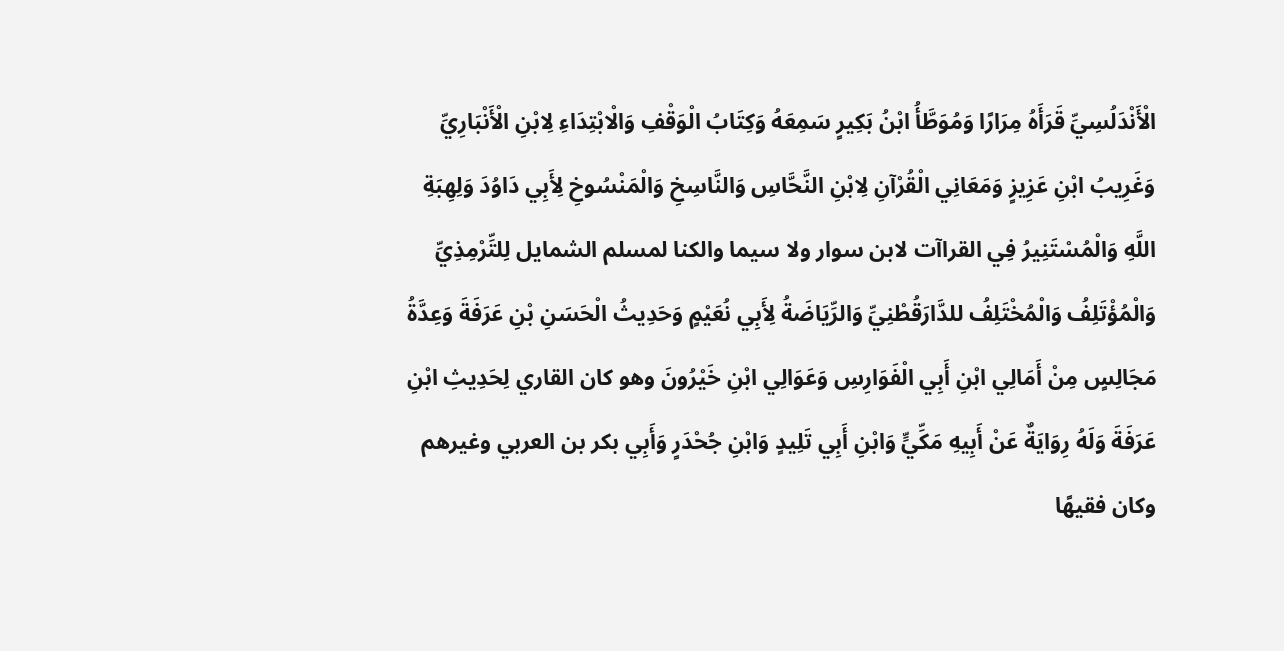الْأَنْدَلُسِيِّ قَرَأَهُ مِرَارًا وَمُوَطَّأُ ابْنُ بَكِيرٍ سَمِعَهُ وَكِتَابُ الْوَقْفِ وَالْابْتِدَاءِ لِابْنِ الْأَنْبَارِيِّ وَغَرِيبُ ابْنِ عَزِيزٍ وَمَعَانِي الْقُرْآنِ لِابْنِ النَّحَّاسِ وَالنَّاسِخِ وَالْمَنْسُوخِ لِأَبِي دَاوُدَ وَلِهِبَةِ اللَّهِ وَالْمُسْتَنِيرُ فِي القراآت لابن سوار ولا سيما والكنا لمسلم الشمايل لِلتِّرْمِذِيِّ وَالْمُؤْتَلِفُ وَالْمُخْتَلِفُ للدَّارَقُطْنِيِّ وَالرِّيَاضَةُ لِأَبِي نُعَيْمٍ وَحَدِيثُ الْحَسَنِ بْنِ عَرَفَةَ وَعِدَّةُ مَجَالِسٍ مِنْ أَمَالِي ابْنِ أَبِي الْفَوَارِسِ وَعَوَالِي ابْنِ خَيْرُونَ وهو كان القاري لِحَدِيثِ ابْنِ عَرَفَةَ وَلَهُ رِوَايَةٌ عَنْ أَبِيهِ مَكِّيٍّ وَابْنِ أَبِي تَلِيدٍ وَابْنِ جُحْدَرٍ وَأَبِي بكر بن العربي وغيرهم وكان فقيهًا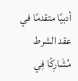أدبيًا متقدمًا في عقد الشرط مُشَارِكًا فِي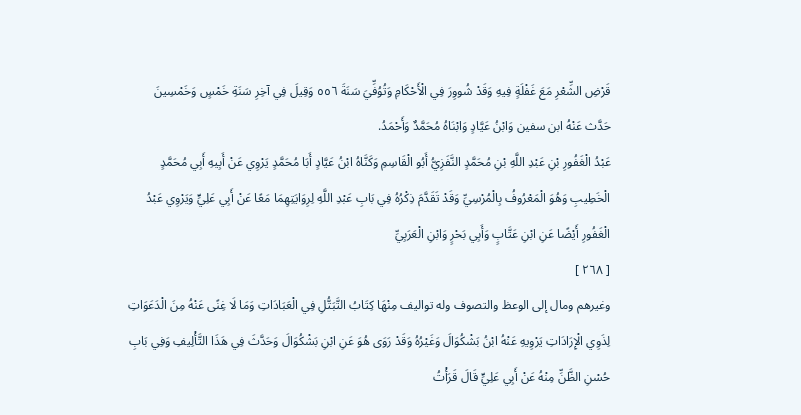قَرْضِ الشِّعْرِ مَعَ غَفْلَةٍ فِيهِ وَقَدْ شُووِرَ فِي الْأَحْكَامِ وَتُوُفِّيَ سَنَةَ ٥٥٦ وَقِيلَ فِي آخِرِ سَنَةِ خَمْسٍ وَخَمْسِينَ حَدَّث عَنْهُ ابن سفين وَابْنُ عَيَّادٍ وَابْنَاهُ مُحَمَّدٌ وَأَحْمَدُ.
عَبْدُ الْغَفُورِ بْنِ عَبْدِ اللَّهِ بْنِ مُحَمَّدٍ النَّفَزِيُّ أَبُو الْقَاسِمِ وَكَنَّاهُ ابْنُ عَيَّادٍ أَبَا مُحَمَّدٍ يَرْوِي عَنْ أَبِيهِ أَبِي مُحَمَّدٍ الْخَطِيبِ وَهُوَ الْمَعْرُوفُ بِالْمُرْسِيِّ وَقَدْ تَقَدَّمَ ذِكْرُهُ فِي بَابِ عَبْدِ اللَّهِ لِرِوَايَتِهِمَا مَعًا عَنْ أَبِي عَلِيٍّ وَيَرْوِي عَبْدُ الْغَفُورِ أَيْضًا عَنِ ابْنِ عَتَّابٍ وَأَبِي بَحْرٍ وَابْنِ الْعَرَبِيِّ
[ ٢٦٨ ]
وغيرهم ومال إلى الوعظ والتصوف وله تواليف مِنْهَا كِتَابُ التَّبَتُّلِ فِي الْعَبَادَاتِ وَمَا لَا غِنًى عَنْهُ مِنَ الْدَعَوَاتِ لِذَوِي الْإِرَادَاتِ يَرْوِيهِ عَنْهُ ابْنُ بَشْكُوَالَ وَغَيْرُهُ وَقَدْ رَوَى هُوَ عَنِ ابْنِ بَشْكُوَالَ وَحَدَّثَ فِي هَذَا التَّأْلِيفِ وَفِي بَابِ حُسْنِ الظَّنِّ مِنْهُ عَنْ أَبِي عَلِيٍّ قَالَ قَرَأْتُ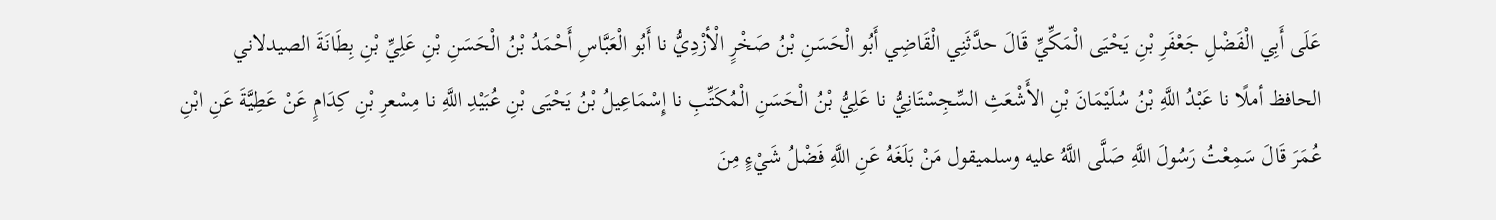عَلَى أَبِي الْفَضْلِ جَعْفَرِ بْنِ يَحْيَى الْمَكِّيِّ قَالَ حدَّثَنِي الْقَاضِي أَبُو الْحَسَنِ بْنُ صَخْرٍ الْأزْدِيُّ نا أَبُو الْعَبَّاسِ أَحْمَدُ بْنُ الْحَسَنِ بْنِ عَلِيِّ بْنِ بِطَانَةَ الصيدلاني الحافظ أملًا نا عَبْدُ اللَّهِ بْنُ سُلَيْمَانَ بْنِ الأَشْعَثِ السِّجِسْتَانِيُّ نا عَلِيُّ بْنُ الْحَسَنِ الْمُكَتِّبِ نا إِسْمَاعِيلُ بْنُ يَحْيَى بْنِ عُبَيْدِ اللَّهِ نا مِسْعرِ بْنِ كِدَامٍ عَنْ عَطِيَّةَ عَنِ ابْنِ عُمَرَ قَالَ سَمِعْتُ رَسُولَ اللَّهِ صَلَّى اللَّهُ عليه وسلميقول مَنْ بَلَغَهُ عَنِ اللَّهِ فَضْلُ شَيْءٍ مِنَ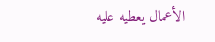الأعمال يعطيه عليه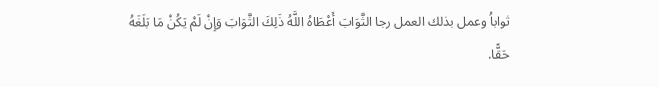ثواباُ وعمل بذلك العمل رجا الثَّوَابَ أَعْطَاهُ اللَّهُ ذَلِكَ الثَّوَابَ وَإِنْ لَمْ يَكُنْ مَا بَلَغَهُ حَقًّا.